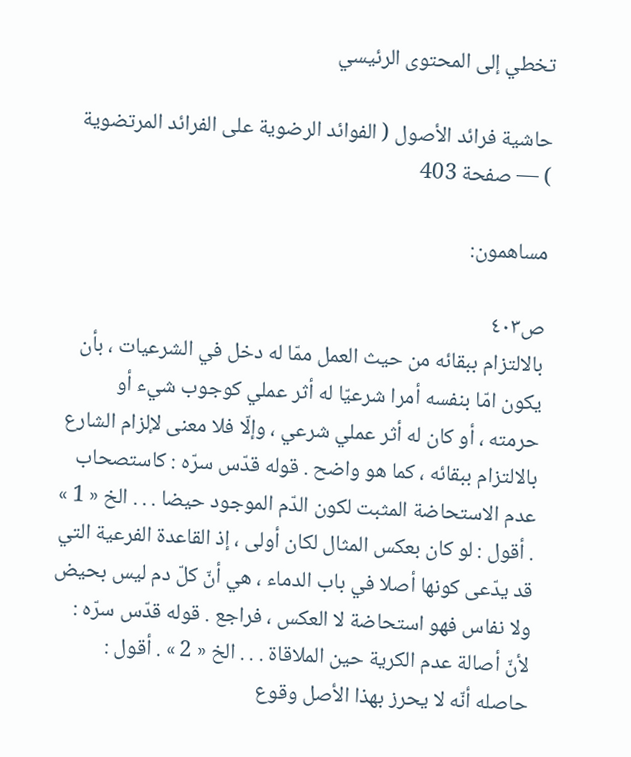تخطي إلى المحتوى الرئيسي

حاشية فرائد الأصول ( الفوائد الرضوية على الفرائد المرتضوية ) — صفحة 403

مساهمون:

ص٤٠٣
بالالتزام ببقائه من حيث العمل ممّا له دخل في الشرعيات ، بأن يكون امّا بنفسه أمرا شرعيّا له أثر عملي كوجوب شيء أو حرمته ، أو كان له أثر عملي شرعي ، وإلّا فلا معنى لإلزام الشارع بالالتزام ببقائه ، كما هو واضح . قوله قدّس سرّه : كاستصحاب عدم الاستحاضة المثبت لكون الدّم الموجود حيضا . . . الخ « 1 » . أقول : لو كان بعكس المثال لكان أولى ، إذ القاعدة الفرعية التي قد يدّعى كونها أصلا في باب الدماء ، هي أنّ كلّ دم ليس بحيض ولا نفاس فهو استحاضة لا العكس ، فراجع . قوله قدّس سرّه : لأنّ أصالة عدم الكرية حين الملاقاة . . . الخ « 2 » . أقول : حاصله أنّه لا يحرز بهذا الأصل وقوع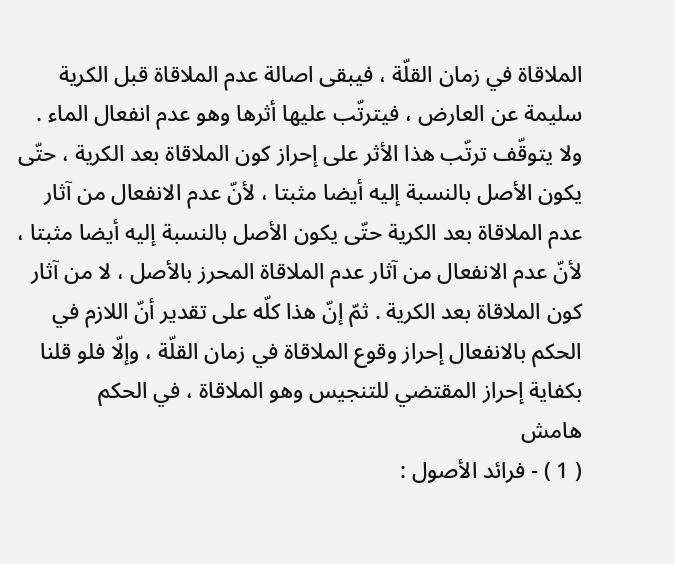الملاقاة في زمان القلّة ، فيبقى اصالة عدم الملاقاة قبل الكرية سليمة عن العارض ، فيترتّب عليها أثرها وهو عدم انفعال الماء . ولا يتوقّف ترتّب هذا الأثر على إحراز كون الملاقاة بعد الكرية ، حتّى يكون الأصل بالنسبة إليه أيضا مثبتا ، لأنّ عدم الانفعال من آثار عدم الملاقاة بعد الكرية حتّى يكون الأصل بالنسبة إليه أيضا مثبتا ، لأنّ عدم الانفعال من آثار عدم الملاقاة المحرز بالأصل ، لا من آثار كون الملاقاة بعد الكرية . ثمّ إنّ هذا كلّه على تقدير أنّ اللازم في الحكم بالانفعال إحراز وقوع الملاقاة في زمان القلّة ، وإلّا فلو قلنا بكفاية إحراز المقتضي للتنجيس وهو الملاقاة ، في الحكم
هامش
( 1 ) - فرائد الأصول :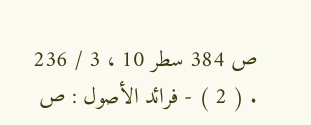ص 384 سطر 10 ، 3 / 236 . ( 2 ) - فرائد الأصول : ص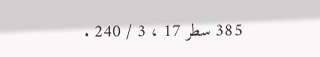385 سطر 17 ، 3 / 240 .